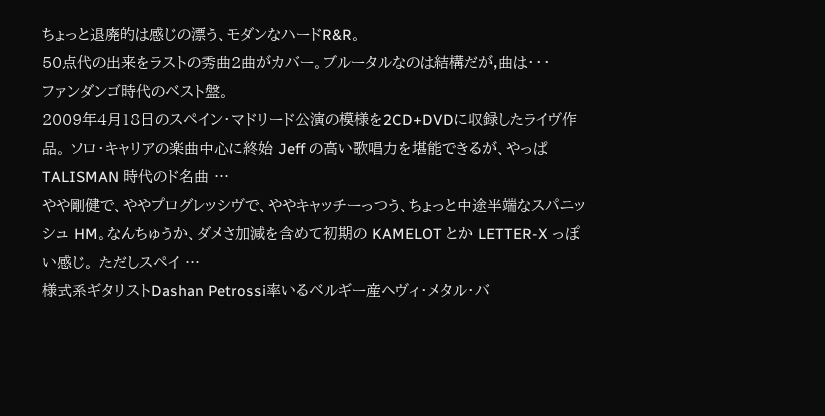ちょっと退廃的は感じの漂う、モダンなハードR&R。
50点代の出来をラストの秀曲2曲がカバー。ブルータルなのは結構だが,曲は・・・
ファンダンゴ時代のベスト盤。
2009年4月18日のスペイン・マドリード公演の模様を2CD+DVDに収録したライヴ作品。 ソロ・キャリアの楽曲中心に終始 Jeff の高い歌唱力を堪能できるが、やっぱ TALISMAN 時代のド名曲 …
やや剛健で、ややプログレッシヴで、ややキャッチーっつう、ちょっと中途半端なスパニッシュ HM。なんちゅうか、ダメさ加減を含めて初期の KAMELOT とか LETTER-X っぽい感じ。 ただしスペイ …
様式系ギタリストDashan Petrossi率いるベルギー産ヘヴィ・メタル・バ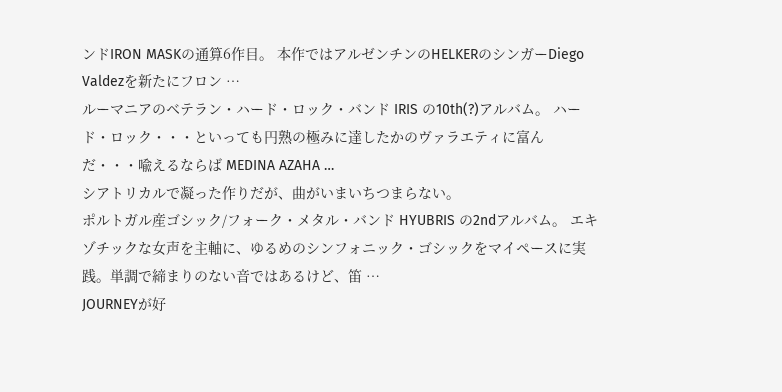ンドIRON MASKの通算6作目。 本作ではアルゼンチンのHELKERのシンガーDiego Valdezを新たにフロン …
ルーマニアのベテラン・ハード・ロック・バンド IRIS の10th(?)アルバム。 ハード・ロック・・・といっても円熟の極みに達したかのヴァラエティに富んだ・・・喩えるならば MEDINA AZAHA …
シアトリカルで凝った作りだが、曲がいまいちつまらない。
ポルトガル産ゴシック/フォーク・メタル・バンド HYUBRIS の2ndアルバム。 エキゾチックな女声を主軸に、ゆるめのシンフォニック・ゴシックをマイペースに実践。単調で締まりのない音ではあるけど、笛 …
JOURNEYが好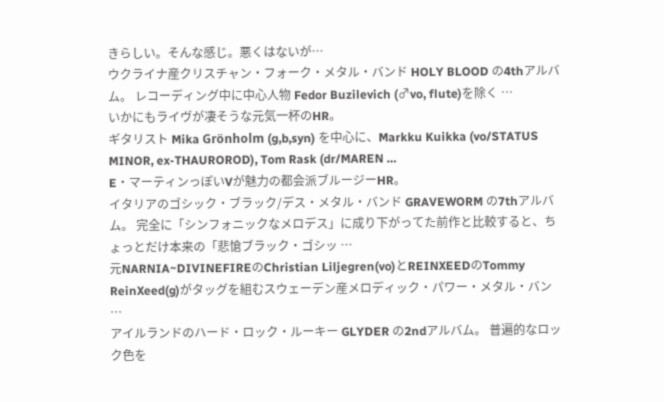きらしい。そんな感じ。悪くはないが…
ウクライナ産クリスチャン・フォーク・メタル・バンド HOLY BLOOD の4thアルバム。 レコーディング中に中心人物 Fedor Buzilevich (♂vo, flute)を除く …
いかにもライヴが凄そうな元気一杯のHR。
ギタリスト Mika Grönholm (g,b,syn) を中心に、Markku Kuikka (vo/STATUS MINOR, ex-THAUROROD), Tom Rask (dr/MAREN …
E・マーティンっぽいVが魅力の都会派ブルージーHR。
イタリアのゴシック・ブラック/デス・メタル・バンド GRAVEWORM の7thアルバム。 完全に「シンフォニックなメロデス」に成り下がってた前作と比較すると、ちょっとだけ本来の「悲愴ブラック・ゴシッ …
元NARNIA~DIVINEFIREのChristian Liljegren(vo)とREINXEEDのTommy ReinXeed(g)がタッグを組むスウェーデン産メロディック・パワー・メタル・バン …
アイルランドのハード・ロック・ルーキー GLYDER の2ndアルバム。 普遍的なロック色を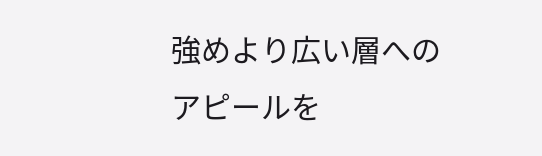強めより広い層へのアピールを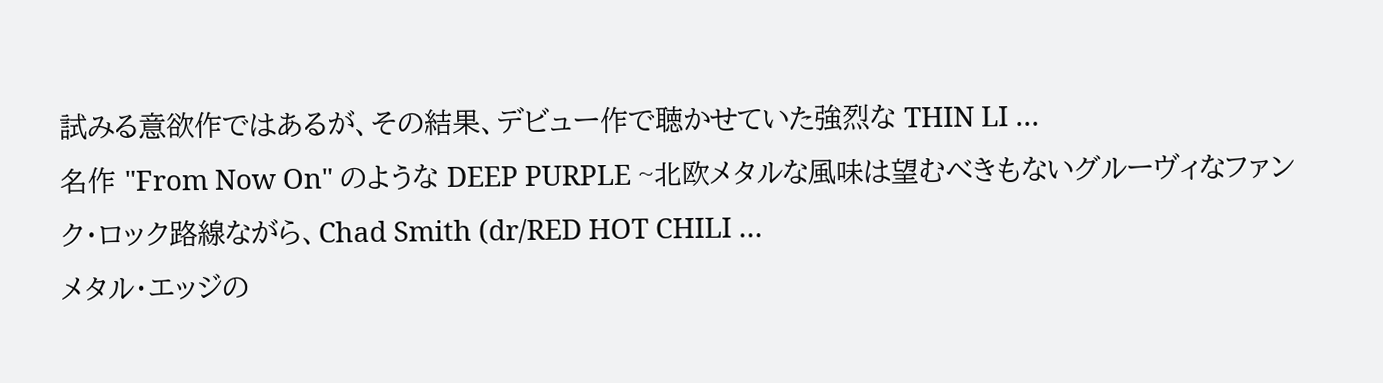試みる意欲作ではあるが、その結果、デビュー作で聴かせていた強烈な THIN LI …
名作 "From Now On" のような DEEP PURPLE ~北欧メタルな風味は望むべきもないグルーヴィなファンク・ロック路線ながら、Chad Smith (dr/RED HOT CHILI …
メタル・エッジの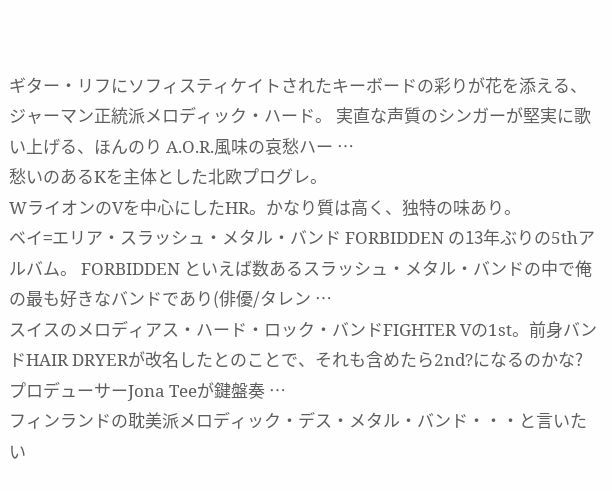ギター・リフにソフィスティケイトされたキーボードの彩りが花を添える、ジャーマン正統派メロディック・ハード。 実直な声質のシンガーが堅実に歌い上げる、ほんのり A.O.R.風味の哀愁ハー …
愁いのあるKを主体とした北欧プログレ。
WライオンのVを中心にしたHR。かなり質は高く、独特の味あり。
ベイ=エリア・スラッシュ・メタル・バンド FORBIDDEN の13年ぶりの5thアルバム。 FORBIDDEN といえば数あるスラッシュ・メタル・バンドの中で俺の最も好きなバンドであり(俳優/タレン …
スイスのメロディアス・ハード・ロック・バンドFIGHTER Vの1st。前身バンドHAIR DRYERが改名したとのことで、それも含めたら2nd?になるのかな? プロデューサーJona Teeが鍵盤奏 …
フィンランドの耽美派メロディック・デス・メタル・バンド・・・と言いたい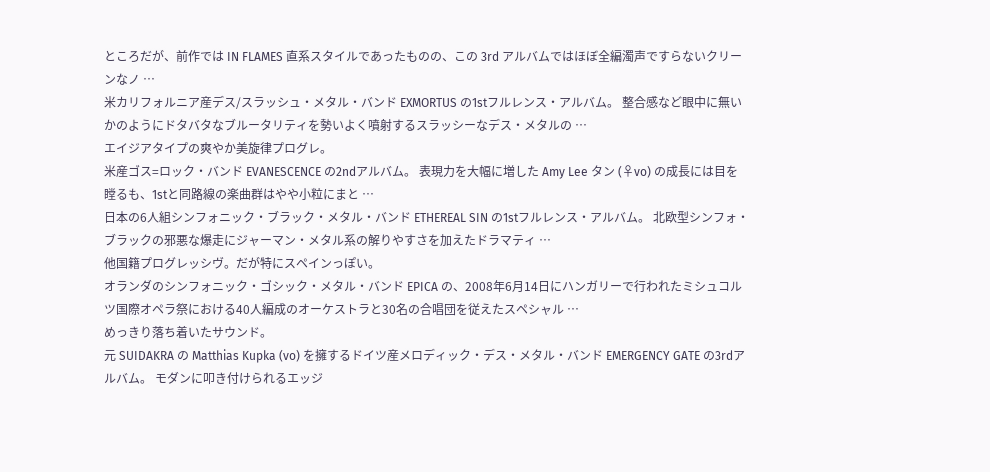ところだが、前作では IN FLAMES 直系スタイルであったものの、この 3rd アルバムではほぼ全編濁声ですらないクリーンなノ …
米カリフォルニア産デス/スラッシュ・メタル・バンド EXMORTUS の1stフルレンス・アルバム。 整合感など眼中に無いかのようにドタバタなブルータリティを勢いよく噴射するスラッシーなデス・メタルの …
エイジアタイプの爽やか美旋律プログレ。
米産ゴス=ロック・バンド EVANESCENCE の2ndアルバム。 表現力を大幅に増した Amy Lee タン (♀vo) の成長には目を瞠るも、1stと同路線の楽曲群はやや小粒にまと …
日本の6人組シンフォニック・ブラック・メタル・バンド ETHEREAL SIN の1stフルレンス・アルバム。 北欧型シンフォ・ブラックの邪悪な爆走にジャーマン・メタル系の解りやすさを加えたドラマティ …
他国籍プログレッシヴ。だが特にスペインっぽい。
オランダのシンフォニック・ゴシック・メタル・バンド EPICA の、2008年6月14日にハンガリーで行われたミシュコルツ国際オペラ祭における40人編成のオーケストラと30名の合唱団を従えたスペシャル …
めっきり落ち着いたサウンド。
元 SUIDAKRA の Matthias Kupka (vo) を擁するドイツ産メロディック・デス・メタル・バンド EMERGENCY GATE の3rdアルバム。 モダンに叩き付けられるエッジ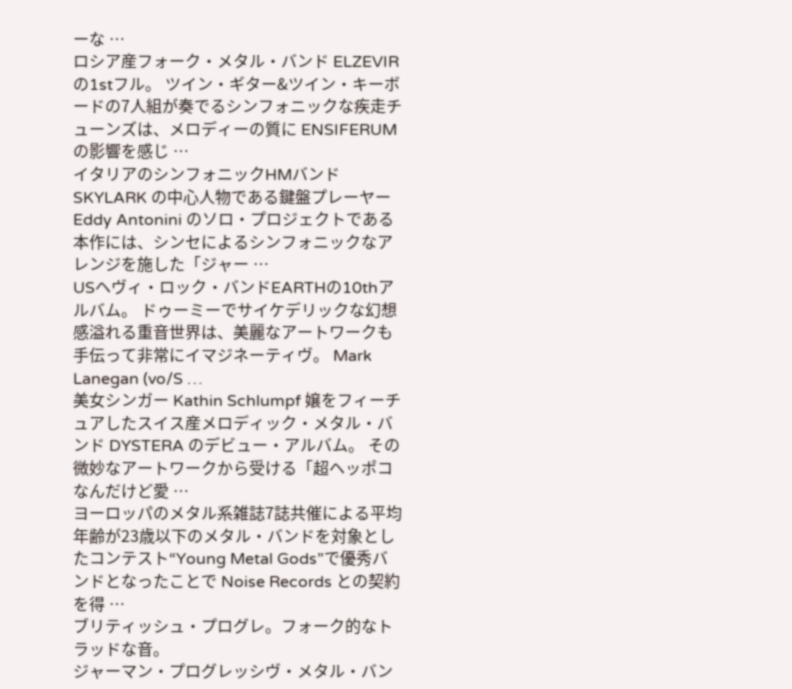ーな …
ロシア産フォーク・メタル・バンド ELZEVIR の1stフル。 ツイン・ギター&ツイン・キーボードの7人組が奏でるシンフォニックな疾走チューンズは、メロディーの質に ENSIFERUM の影響を感じ …
イタリアのシンフォニックHMバンド SKYLARK の中心人物である鍵盤プレーヤー Eddy Antonini のソロ・プロジェクトである本作には、シンセによるシンフォニックなアレンジを施した「ジャー …
USヘヴィ・ロック・バンドEARTHの10thアルバム。 ドゥーミーでサイケデリックな幻想感溢れる重音世界は、美麗なアートワークも手伝って非常にイマジネーティヴ。 Mark Lanegan (vo/S …
美女シンガー Kathin Schlumpf 嬢をフィーチュアしたスイス産メロディック・メタル・バンド DYSTERA のデビュー・アルバム。 その微妙なアートワークから受ける「超ヘッポコなんだけど愛 …
ヨーロッパのメタル系雑誌7誌共催による平均年齢が23歳以下のメタル・バンドを対象としたコンテスト“Young Metal Gods”で優秀バンドとなったことで Noise Records との契約を得 …
ブリティッシュ・プログレ。フォーク的なトラッドな音。
ジャーマン・プログレッシヴ・メタル・バン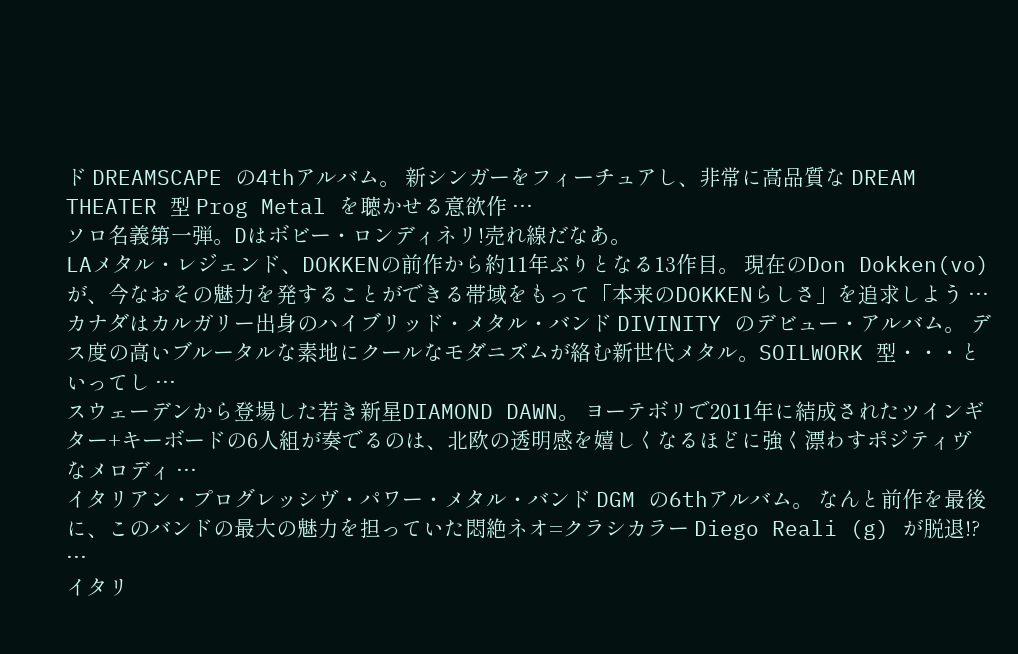ド DREAMSCAPE の4thアルバム。 新シンガーをフィーチュアし、非常に高品質な DREAM THEATER 型 Prog Metal を聴かせる意欲作 …
ソロ名義第一弾。Dはボビー・ロンディネリ!売れ線だなあ。
LAメタル・レジェンド、DOKKENの前作から約11年ぶりとなる13作目。 現在のDon Dokken(vo)が、今なおその魅力を発することができる帯域をもって「本来のDOKKENらしさ」を追求しよう …
カナダはカルガリー出身のハイブリッド・メタル・バンド DIVINITY のデビュー・アルバム。 デス度の高いブルータルな素地にクールなモダニズムが絡む新世代メタル。SOILWORK 型・・・といってし …
スウェーデンから登場した若き新星DIAMOND DAWN。 ヨーテボリで2011年に結成されたツインギター+キーボードの6人組が奏でるのは、北欧の透明感を嬉しくなるほどに強く漂わすポジティヴなメロディ …
イタリアン・プログレッシヴ・パワー・メタル・バンド DGM の6thアルバム。 なんと前作を最後に、このバンドの最大の魅力を担っていた悶絶ネオ=クラシカラー Diego Reali (g) が脱退!? …
イタリ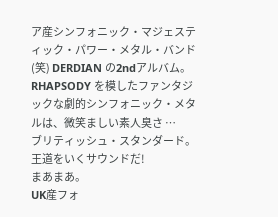ア産シンフォニック・マジェスティック・パワー・メタル・バンド(笑) DERDIAN の2ndアルバム。 RHAPSODY を模したファンタジックな劇的シンフォニック・メタルは、微笑ましい素人臭さ …
ブリティッシュ・スタンダード。王道をいくサウンドだ!
まあまあ。
UK産フォ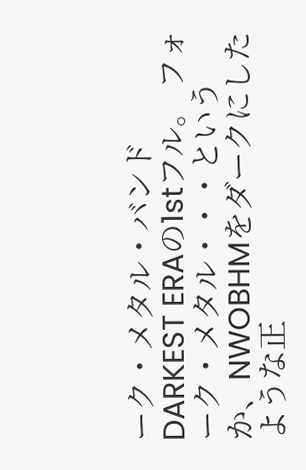ーク・メタル・バンドDARKEST ERAの1stフル。 フォーク・メタル・・・というか、NWOBHMをダークにしたような正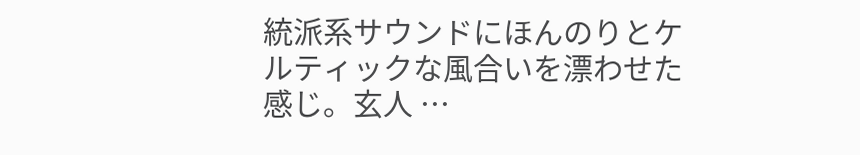統派系サウンドにほんのりとケルティックな風合いを漂わせた感じ。玄人 …